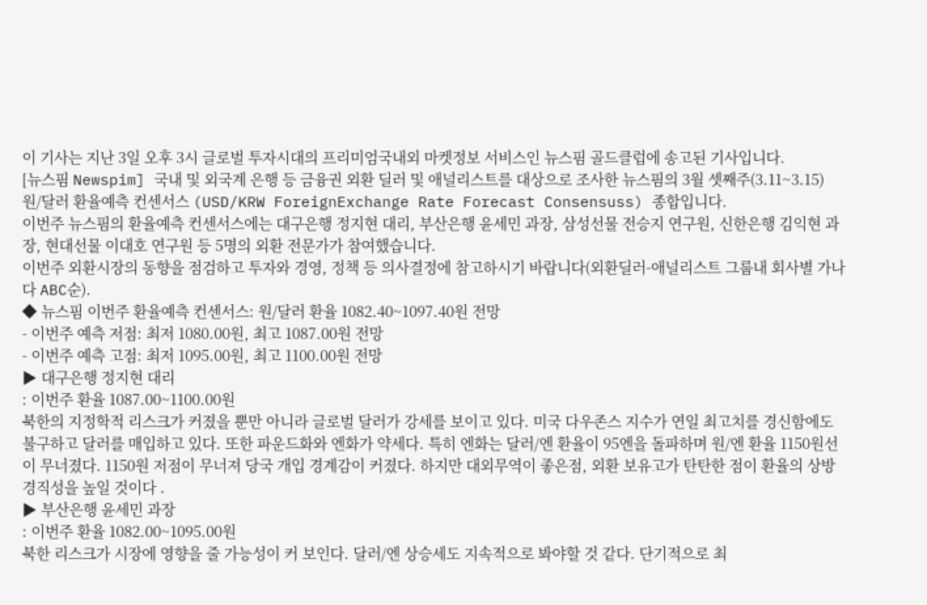이 기사는 지난 3일 오후 3시 글로벌 투자시대의 프리미엄국내외 마켓정보 서비스인 뉴스핌 골드클럽에 송고된 기사입니다.
[뉴스핌 Newspim] 국내 및 외국계 은행 등 금융권 외환 딜러 및 애널리스트를 대상으로 조사한 뉴스핌의 3월 셋째주(3.11~3.15) 원/달러 환율예측 컨센서스 (USD/KRW ForeignExchange Rate Forecast Consensuss) 종합입니다.
이번주 뉴스핌의 환율예측 컨센서스에는 대구은행 정지현 대리, 부산은행 윤세민 과장, 삼성선물 전승지 연구원, 신한은행 김익현 과장, 현대선물 이대호 연구원 등 5명의 외환 전문가가 참여했습니다.
이번주 외환시장의 동향을 점검하고 투자와 경영, 정책 등 의사결정에 참고하시기 바랍니다(외환딜러-애널리스트 그룹내 회사별 가나다 ABC순).
◆ 뉴스핌 이번주 환율예측 컨센서스: 원/달러 환율 1082.40~1097.40원 전망
- 이번주 예측 저점: 최저 1080.00원, 최고 1087.00원 전망
- 이번주 예측 고점: 최저 1095.00원, 최고 1100.00원 전망
▶ 대구은행 정지현 대리
: 이번주 환율 1087.00~1100.00원
북한의 지정학적 리스크가 커졌을 뿐만 아니라 글로벌 달러가 강세를 보이고 있다. 미국 다우존스 지수가 연일 최고치를 경신함에도 불구하고 달러를 매입하고 있다. 또한 파운드화와 엔화가 약세다. 특히 엔화는 달러/엔 환율이 95엔을 돌파하며 원/엔 환율 1150원선이 무너졌다. 1150원 저점이 무너져 당국 개입 경계감이 커졌다. 하지만 대외무역이 좋은점, 외환 보유고가 탄탄한 점이 환율의 상방 경직성을 높일 것이다 .
▶ 부산은행 윤세민 과장
: 이번주 환율 1082.00~1095.00원
북한 리스크가 시장에 영향을 줄 가능성이 커 보인다. 달러/엔 상승세도 지속적으로 봐야할 것 같다. 단기적으로 최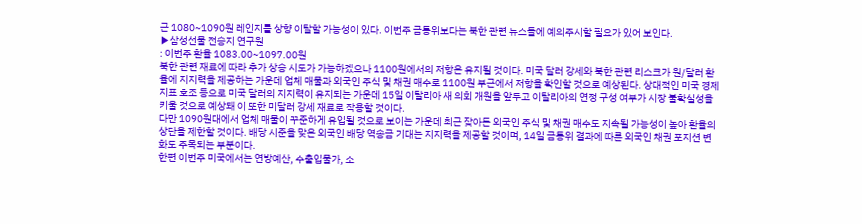근 1080~1090원 레인지를 상향 이탈할 가능성이 있다. 이번주 금통위보다는 북한 관련 뉴스들에 예의주시할 필요가 있어 보인다.
▶삼성선물 전승지 연구원
: 이번주 환율 1083.00~1097.00원
북한 관련 재료에 따라 추가 상승 시도가 가능하겠으나 1100원에서의 저항은 유지될 것이다. 미국 달러 강세와 북한 관련 리스크가 원/달러 환율에 지지력을 제공하는 가운데 업체 매물과 외국인 주식 및 채권 매수로 1100원 부근에서 저항을 확인할 것으로 예상된다. 상대적인 미국 경제지표 호조 등으로 미국 달러의 지지력이 유지되는 가운데 15일 이탈리아 새 의회 개원을 앞두고 이탈리아의 연정 구성 여부가 시장 불확실성을 키울 것으로 예상돼 이 또한 미달러 강세 재료로 작용할 것이다.
다만 1090원대에서 업체 매물이 꾸준하게 유입될 것으로 보이는 가운데 최근 잦아든 외국인 주식 및 채권 매수도 지속될 가능성이 높아 환율의 상단을 제한할 것이다. 배당 시준을 맞은 외국인 배당 역송금 기대는 지지력을 제공할 것이며, 14일 금통위 결과에 따른 외국인 채권 포지션 변화도 주목되는 부분이다.
한편 이번주 미국에서는 연방예산, 수출입물가, 소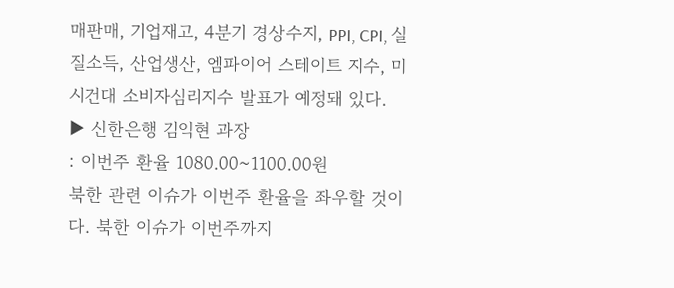매판매, 기업재고, 4분기 경상수지, PPI, CPI, 실질소득, 산업생산, 엠파이어 스테이트 지수, 미시건대 소비자심리지수 발표가 예정돼 있다.
▶ 신한은행 김익현 과장
: 이번주 환율 1080.00~1100.00원
북한 관련 이슈가 이번주 환율을 좌우할 것이다. 북한 이슈가 이번주까지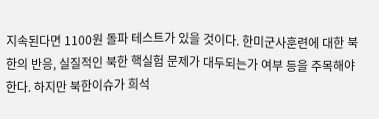지속된다면 1100원 돌파 테스트가 있을 것이다. 한미군사훈련에 대한 북한의 반응, 실질적인 북한 핵실험 문제가 대두되는가 여부 등을 주목해야 한다. 하지만 북한이슈가 희석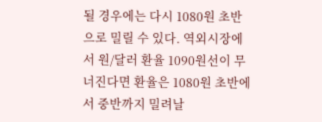될 경우에는 다시 1080원 초반으로 밀릴 수 있다. 역외시장에서 원/달러 환율 1090원선이 무너진다면 환율은 1080원 초반에서 중반까지 밀려날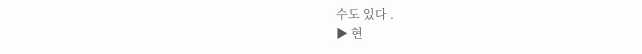수도 있다 .
▶ 현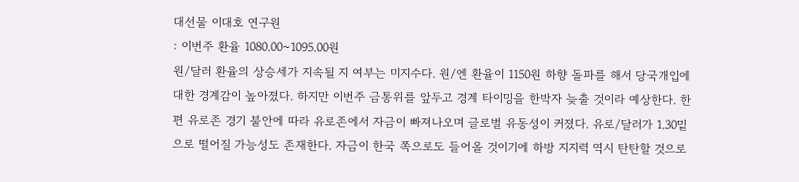대선물 이대호 연구원
: 이번주 환율 1080.00~1095.00원
원/달러 환율의 상승세가 지속될 지 여부는 미지수다. 원/엔 환율이 1150원 하향 돌파를 해서 당국개입에 대한 경계감이 높아졌다. 하지만 이번주 금통위를 앞두고 경계 타이밍을 한박자 늦출 것이라 예상한다. 한편 유로존 경기 불안에 따라 유로존에서 자금이 빠져나오며 글로벌 유동성이 커졌다. 유로/달러가 1.30밑으로 떨어질 가능성도 존재한다. 자금이 한국 쪽으로도 들어올 것이기에 하방 지지력 역시 탄탄할 것으로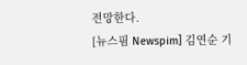전망한다.
[뉴스핌 Newspim] 김연순 기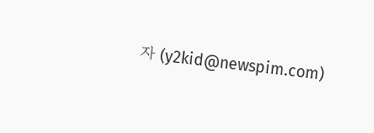자 (y2kid@newspim.com)